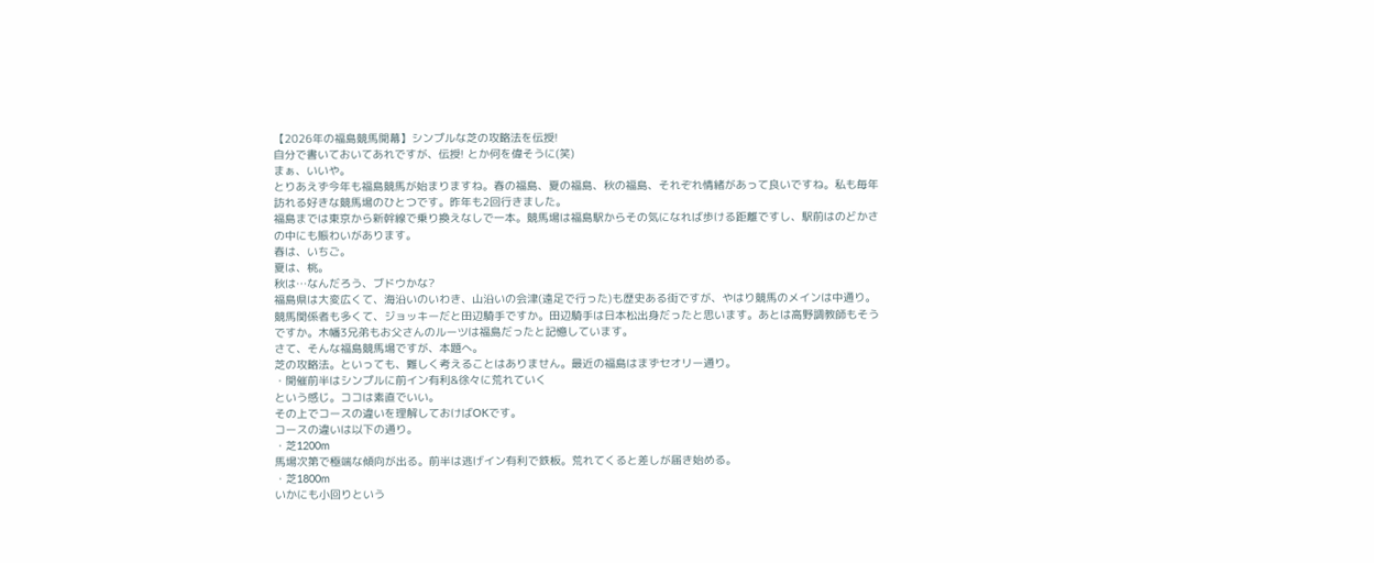【2026年の福島競馬開幕】シンプルな芝の攻略法を伝授!
自分で書いておいてあれですが、伝授! とか何を偉そうに(笑)
まぁ、いいや。
とりあえず今年も福島競馬が始まりますね。春の福島、夏の福島、秋の福島、それぞれ情緒があって良いですね。私も毎年訪れる好きな競馬場のひとつです。昨年も2回行きました。
福島までは東京から新幹線で乗り換えなしで一本。競馬場は福島駅からその気になれば歩ける距離ですし、駅前はのどかさの中にも賑わいがあります。
春は、いちご。
夏は、桃。
秋は…なんだろう、ブドウかな?
福島県は大変広くて、海沿いのいわき、山沿いの会津(遠足で行った)も歴史ある街ですが、やはり競馬のメインは中通り。
競馬関係者も多くて、ジョッキーだと田辺騎手ですか。田辺騎手は日本松出身だったと思います。あとは高野調教師もそうですか。木幡3兄弟もお父さんのルーツは福島だったと記憶しています。
さて、そんな福島競馬場ですが、本題へ。
芝の攻略法。といっても、難しく考えることはありません。最近の福島はまずセオリー通り。
・開催前半はシンプルに前イン有利&徐々に荒れていく
という感じ。ココは素直でいい。
その上でコースの違いを理解しておけばOKです。
コースの違いは以下の通り。
・芝1200m
馬場次第で極端な傾向が出る。前半は逃げイン有利で鉄板。荒れてくると差しが届き始める。
・芝1800m
いかにも小回りという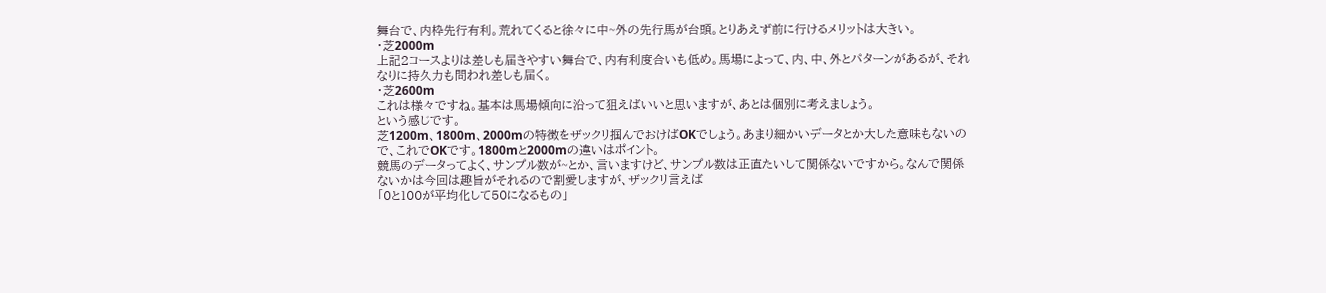舞台で、内枠先行有利。荒れてくると徐々に中~外の先行馬が台頭。とりあえず前に行けるメリットは大きい。
・芝2000m
上記2コースよりは差しも届きやすい舞台で、内有利度合いも低め。馬場によって、内、中、外とパターンがあるが、それなりに持久力も問われ差しも届く。
・芝2600m
これは様々ですね。基本は馬場傾向に沿って狙えばいいと思いますが、あとは個別に考えましょう。
という感じです。
芝1200m、1800m、2000mの特徴をザックリ掴んでおけばOKでしょう。あまり細かいデータとか大した意味もないので、これでOKです。1800mと2000mの違いはポイント。
競馬のデータってよく、サンプル数が~とか、言いますけど、サンプル数は正直たいして関係ないですから。なんで関係ないかは今回は趣旨がそれるので割愛しますが、ザックリ言えば
「0と100が平均化して50になるもの」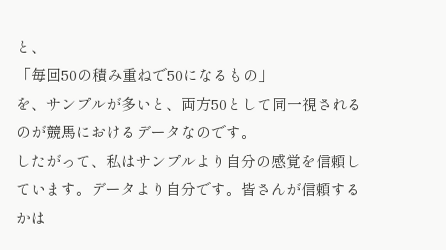と、
「毎回50の積み重ねで50になるもの」
を、サンプルが多いと、両方50として同一視されるのが競馬におけるデータなのです。
したがって、私はサンプルより自分の感覚を信頼しています。データより自分です。皆さんが信頼するかは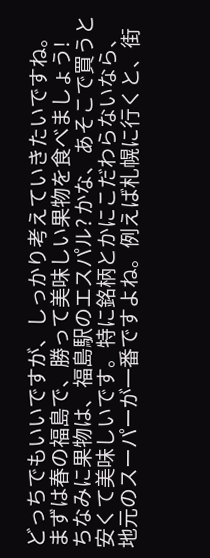どっちでもいいですが、しっかり考えていきたいですね。
まずは春の福島で、勝って美味しい果物を食べましょう!
ちなみに果物は、福島駅のエスパル? かな、あそこで買うと安くて美味しいです。特に銘柄とかにこだわらないなら、地元のスーパーが一番ですよね。例えば札幌に行くと、街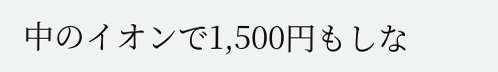中のイオンで1,500円もしな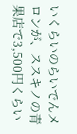いくらいのらいでんメロンが、ススキノの青果店で3,500円くらい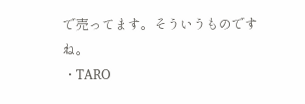で売ってます。そういうものですね。
・TARO